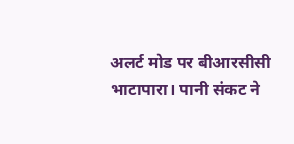अलर्ट मोड पर बीआरसीसी
भाटापारा। पानी संकट ने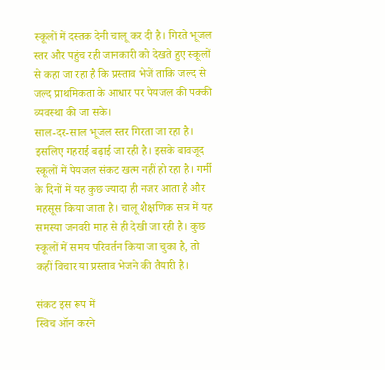स्कूलों में दस्तक देनी चालू कर दी है। गिरते भूजल स्तर और पहुंच रही जानकारी को देखते हुए स्कूलों से कहा जा रहा है कि प्रस्ताव भेजें ताकि जल्द से जल्द प्राथमिकता के आधार पर पेयजल की पक्की व्यवस्था की जा सके।
साल-दर-साल भूजल स्तर गिरता जा रहा है। इसलिए गहराई बढ़ाई जा रही है। इसके बावजूद स्कूलों में पेयजल संकट खत्म नहीं हो रहा है। गर्मी के दिनों में यह कुछ ज्यादा ही नजर आता है और महसूस किया जाता है। चालू शैक्षणिक सत्र में यह समस्या जनवरी माह से ही देखी जा रही है। कुछ स्कूलों में समय परिवर्तन किया जा चुका है, तो कहीं विचार या प्रस्ताव भेजने की तैयारी है।

संकट इस रूप में
स्विच ऑन करने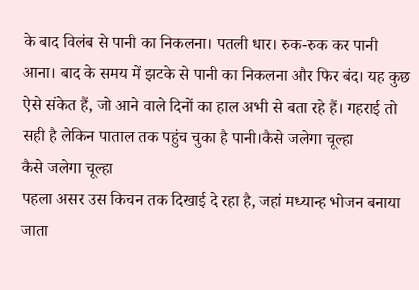के बाद विलंब से पानी का निकलना। पतली धार। रुक-रुक कर पानी आना। बाद के समय में झटके से पानी का निकलना और फिर बंद। यह कुछ ऐसे संकेत हैं, जो आने वाले दिनों का हाल अभी से बता रहे हैं। गहराई तो सही है लेकिन पाताल तक पहुंच चुका है पानी।कैसे जलेगा चूल्हा
कैसे जलेगा चूल्हा
पहला असर उस किचन तक दिखाई दे रहा है, जहां मध्यान्ह भोजन बनाया जाता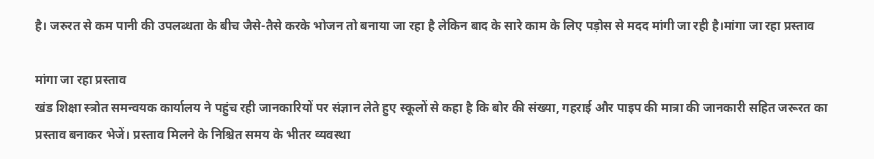है। जरुरत से कम पानी की उपलब्धता के बीच जैसे-तैसे करके भोजन तो बनाया जा रहा है लेकिन बाद के सारे काम के लिए पड़ोस से मदद मांगी जा रही है।मांगा जा रहा प्रस्ताव

मांगा जा रहा प्रस्ताव
खंड शिक्षा स्त्रोत समन्वयक कार्यालय ने पहुंच रही जानकारियों पर संज्ञान लेते हुए स्कूलों से कहा है कि बोर की संख्या, गहराई और पाइप की मात्रा की जानकारी सहित जरूरत का प्रस्ताव बनाकर भेजें। प्रस्ताव मिलने के निश्चित समय के भीतर व्यवस्था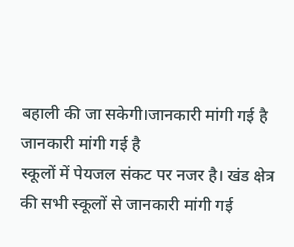बहाली की जा सकेगी।जानकारी मांगी गई है
जानकारी मांगी गई है
स्कूलों में पेयजल संकट पर नजर है। खंड क्षेत्र की सभी स्कूलों से जानकारी मांगी गई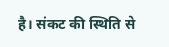है। संकट की स्थिति से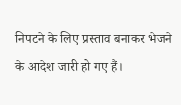निपटने के लिए प्रस्ताव बनाकर भेजने के आदेश जारी हो गए हैं।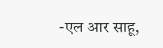-एल आर साहू,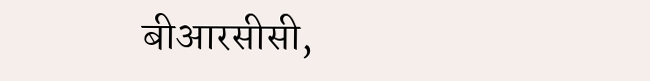बीआरसीसी,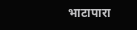भाटापारा